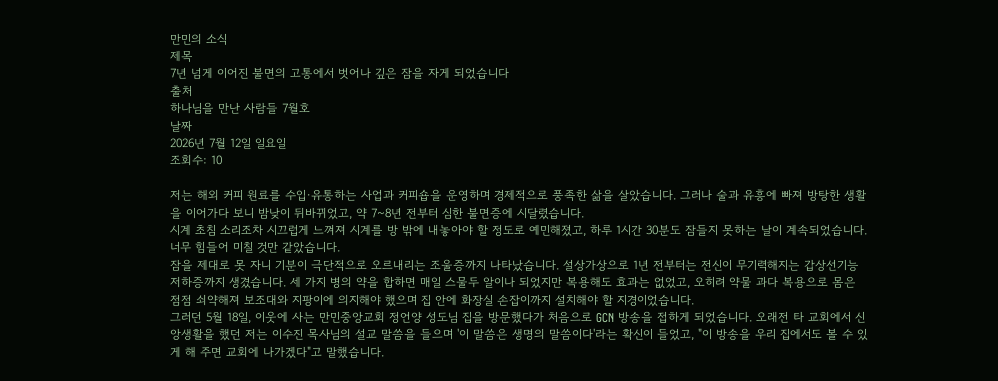만민의 소식
제목
7년 넘게 이어진 불면의 고통에서 벗어나 깊은 잠을 자게 되었습니다
출처
하나님을 만난 사람들 7월호
날짜
2026년 7월 12일 일요일
조회수: 10

저는 해외 커피 원료를 수입·유통하는 사업과 커피숍을 운영하며 경제적으로 풍족한 삶을 살았습니다. 그러나 술과 유흥에 빠져 방탕한 생활을 이어가다 보니 밤낮이 뒤바뀌었고, 약 7~8년 전부터 심한 불면증에 시달렸습니다.
시계 초침 소리조차 시끄럽게 느껴져 시계를 방 밖에 내놓아야 할 정도로 예민해졌고, 하루 1시간 30분도 잠들지 못하는 날이 계속되었습니다. 너무 힘들어 미칠 것만 같았습니다.
잠을 제대로 못 자니 기분이 극단적으로 오르내리는 조울증까지 나타났습니다. 설상가상으로 1년 전부터는 전신이 무기력해지는 갑상선기능저하증까지 생겼습니다. 세 가지 병의 약을 합하면 매일 스물두 알이나 되었지만 복용해도 효과는 없었고, 오히려 약물 과다 복용으로 몸은 점점 쇠약해져 보조대와 지팡이에 의지해야 했으며 집 안에 화장실 손잡이까지 설치해야 할 지경이었습니다.
그러던 5월 18일, 이웃에 사는 만민중앙교회 정언양 성도님 집을 방문했다가 처음으로 GCN 방송을 접하게 되었습니다. 오래전 타 교회에서 신앙생활을 했던 저는 이수진 목사님의 설교 말씀을 들으며 '이 말씀은 생명의 말씀이다'라는 확신이 들었고, "이 방송을 우리 집에서도 볼 수 있게 해 주면 교회에 나가겠다"고 말했습니다.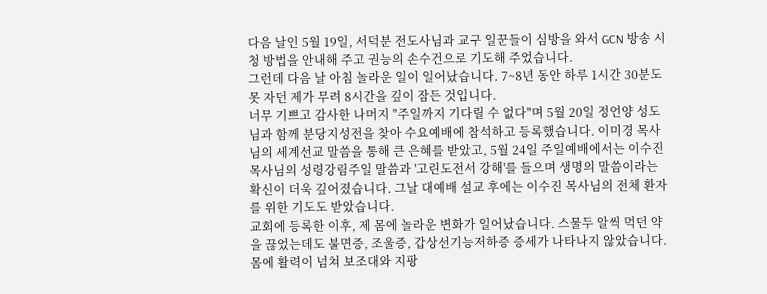다음 날인 5월 19일, 서덕분 전도사님과 교구 일꾼들이 심방을 와서 GCN 방송 시청 방법을 안내해 주고 권능의 손수건으로 기도해 주었습니다.
그런데 다음 날 아침 놀라운 일이 일어났습니다. 7~8년 동안 하루 1시간 30분도 못 자던 제가 무려 8시간을 깊이 잠든 것입니다.
너무 기쁘고 감사한 나머지 "주일까지 기다릴 수 없다"며 5월 20일 정언양 성도님과 함께 분당지성전을 찾아 수요예배에 참석하고 등록했습니다. 이미경 목사님의 세계선교 말씀을 통해 큰 은혜를 받았고, 5월 24일 주일예배에서는 이수진 목사님의 성령강림주일 말씀과 '고린도전서 강해'를 들으며 생명의 말씀이라는 확신이 더욱 깊어졌습니다. 그날 대예배 설교 후에는 이수진 목사님의 전체 환자를 위한 기도도 받았습니다.
교회에 등록한 이후, 제 몸에 놀라운 변화가 일어났습니다. 스물두 알씩 먹던 약을 끊었는데도 불면증, 조울증, 갑상선기능저하증 증세가 나타나지 않았습니다. 몸에 활력이 넘쳐 보조대와 지팡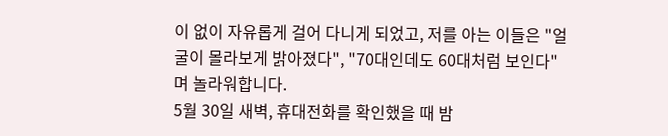이 없이 자유롭게 걸어 다니게 되었고, 저를 아는 이들은 "얼굴이 몰라보게 밝아졌다", "70대인데도 60대처럼 보인다"며 놀라워합니다.
5월 30일 새벽, 휴대전화를 확인했을 때 밤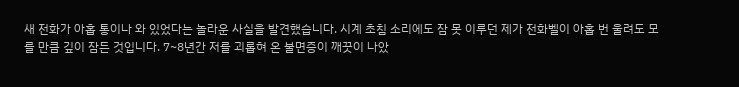새 전화가 아홉 통이나 와 있었다는 놀라운 사실을 발견했습니다. 시계 초침 소리에도 잠 못 이루던 제가 전화벨이 아홉 번 울려도 모를 만큼 깊이 잠든 것입니다. 7~8년간 저를 괴롭혀 온 불면증이 깨끗이 나았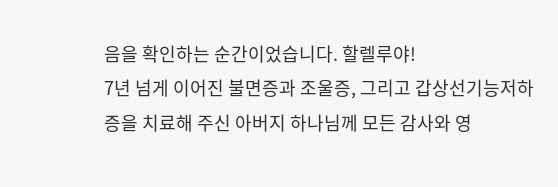음을 확인하는 순간이었습니다. 할렐루야!
7년 넘게 이어진 불면증과 조울증, 그리고 갑상선기능저하증을 치료해 주신 아버지 하나님께 모든 감사와 영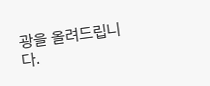광을 올려드립니다.